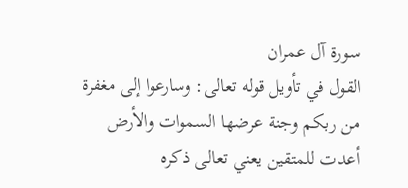سورة آل عمران
القول في تأويل قوله تعالى: وسارعوا إلى مغفرة من ربكم وجنة عرضها السموات والأرض أعدت للمتقين يعني تعالى ذكره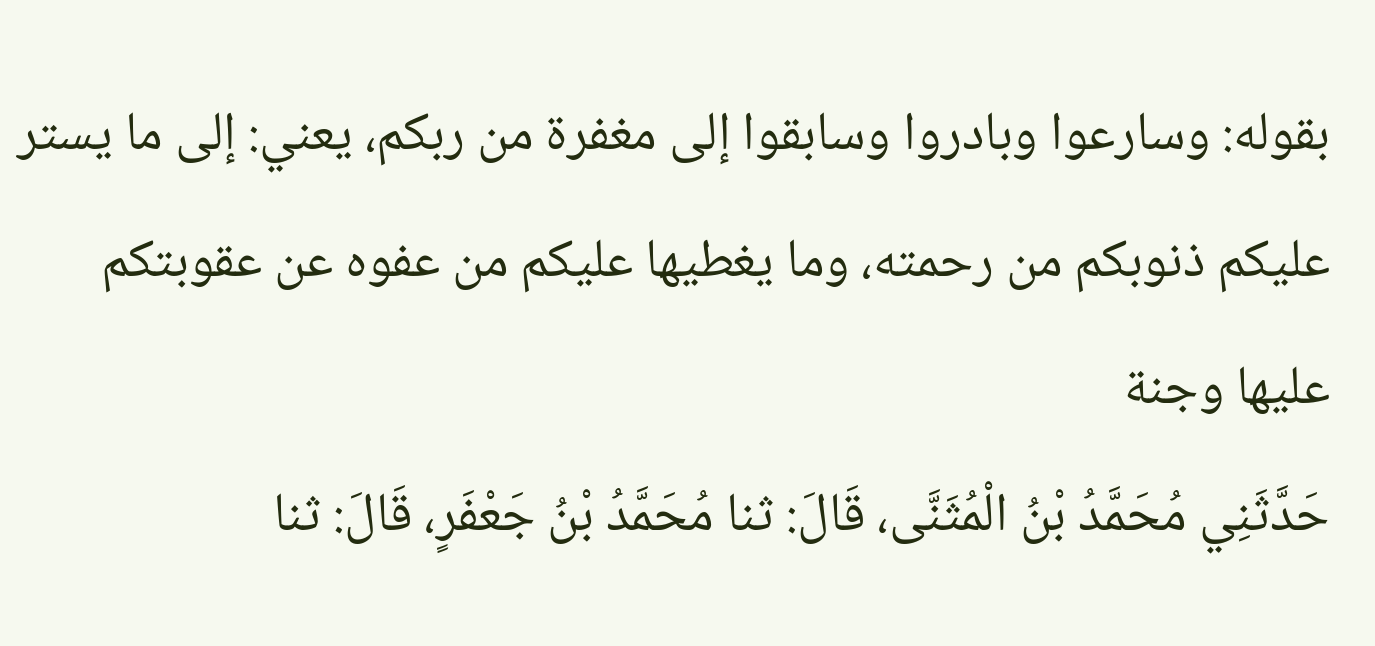بقوله: وسارعوا وبادروا وسابقوا إلى مغفرة من ربكم، يعني: إلى ما يستر عليكم ذنوبكم من رحمته، وما يغطيها عليكم من عفوه عن عقوبتكم عليها وجنة
حَدَّثَنِي مُحَمَّدُ بْنُ الْمُثَنَّى، قَالَ: ثنا مُحَمَّدُ بْنُ جَعْفَرٍ، قَالَ: ثنا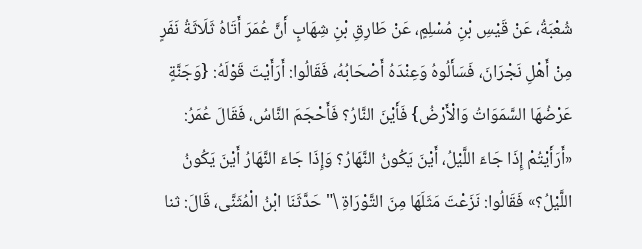شُعْبَةُ، عَنْ قَيْسِ بْنِ مُسْلِمٍ، عَنْ طَارِقِ بْنِ شِهَابٍ أَنَّ عُمَرَ أَتَاهُ ثَلَاثَةُ نَفَرٍ مِنْ أَهْلِ نَجْرَانَ، فَسَأَلُوهُ وَعِنْدَهُ أَصْحَابُهُ، فَقَالُوا: أَرَأَيْتَ قَوْلَهُ: {وَجَنَّةٍ عَرْضُهَا السَّمَوَاتُ وَالْأَرْضُ} فَأَيْنَ النَّارُ؟ فَأَحْجَمَ النَّاسُ، فَقَالَ عُمَرُ: «أَرَأَيْتُمْ إِذَا جَاءَ اللَّيْلُ، أَيْنَ يَكُونُ النَّهَارُ؟ وَإِذَا جَاءَ النَّهَارُ أَيْنَ يَكُونُ اللَّيْلُ؟» فَقَالُوا: نَزَعْتَ مَثَلَهَا مِنَ التَّوْرَاةِ \" حَدَّثَنَا ابْنُ الْمُثَنَّى، قَالَ: ثنا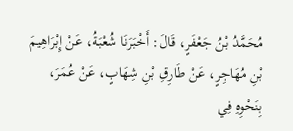مُحَمَّدُ بْنُ جَعْفَرٍ، قَالَ: أَخْبَرَنَا شُعْبَةُ، عَنْ إِبْرَاهِيمَ بْنِ مُهَاجِرٍ، عَنْ طَارِقِ بْنِ شِهَابٍ، عَنْ عُمَرَ، بِنَحْوِهِ فِي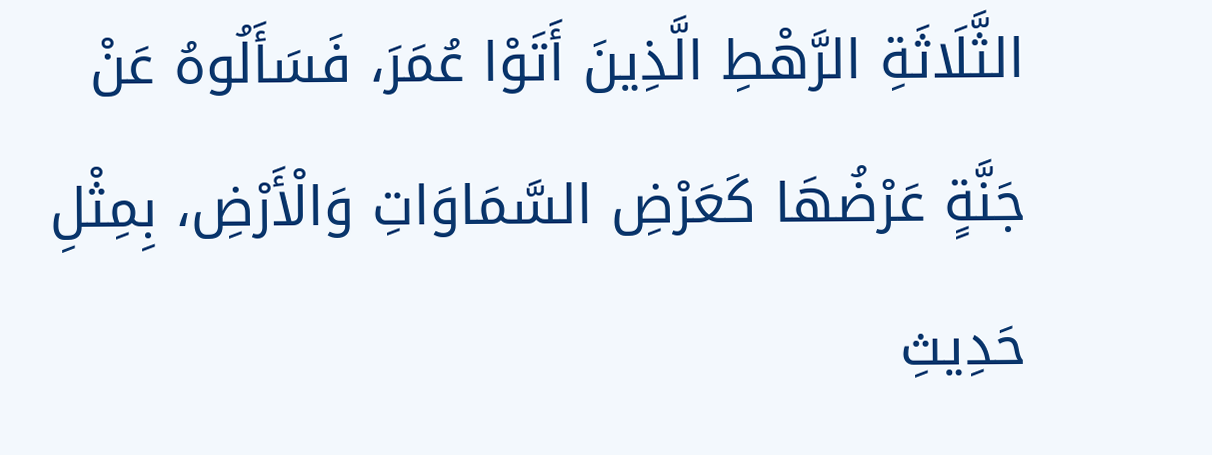الثَّلَاثَةِ الرَّهْطِ الَّذِينَ أَتَوْا عُمَرَ، فَسَأَلُوهُ عَنْ جَنَّةٍ عَرْضُهَا كَعَرْضِ السَّمَاوَاتِ وَالْأَرْضِ، بِمِثْلِ حَدِيثِ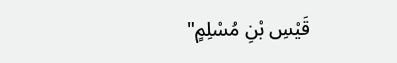قَيْسِ بْنِ مُسْلِمٍ"